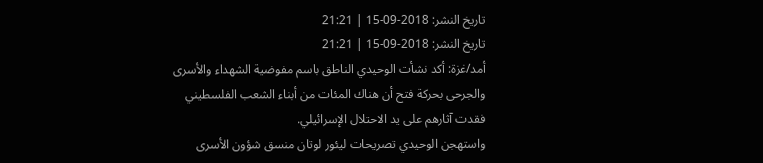تاريخ النشر: 2018-09-15 | 21:21
تاريخ النشر: 2018-09-15 | 21:21
أمد/غزة: أكد نشأت الوحيدي الناطق باسم مفوضية الشهداء والأسرى والجرحى بحركة فتح أن هناك المئات من أبناء الشعب الفلسطيني فقدت آثارهم على يد الاحتلال الإسرائيلي.
واستهجن الوحيدي تصريحات ليئور لوتان منسق شؤون الأسرى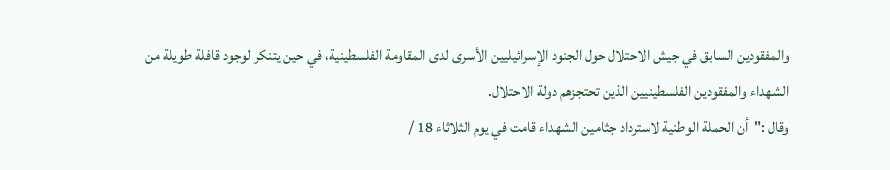والمفقودين السابق في جيش الاحتلال حول الجنود الإسرائيليين الأسرى لدى المقاومة الفلسطينية، في حين يتنكر لوجود قافلة طويلة من الشهداء والمفقودين الفلسطينيين الذين تحتجزهم دولة الاحتلال.
وقال :"أن الحملة الوطنية لاسترداد جثامين الشهداء قامت في يوم الثلاثاء 18 /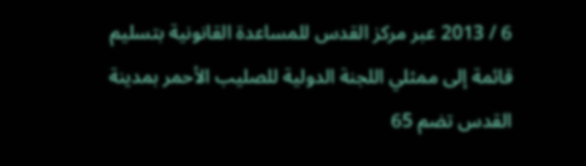6 / 2013 عبر مركز القدس للمساعدة القانونية بتسليم قائمة إلى ممثلي اللجنة الدولية للصليب الأحمر بمدينة القدس تضم 65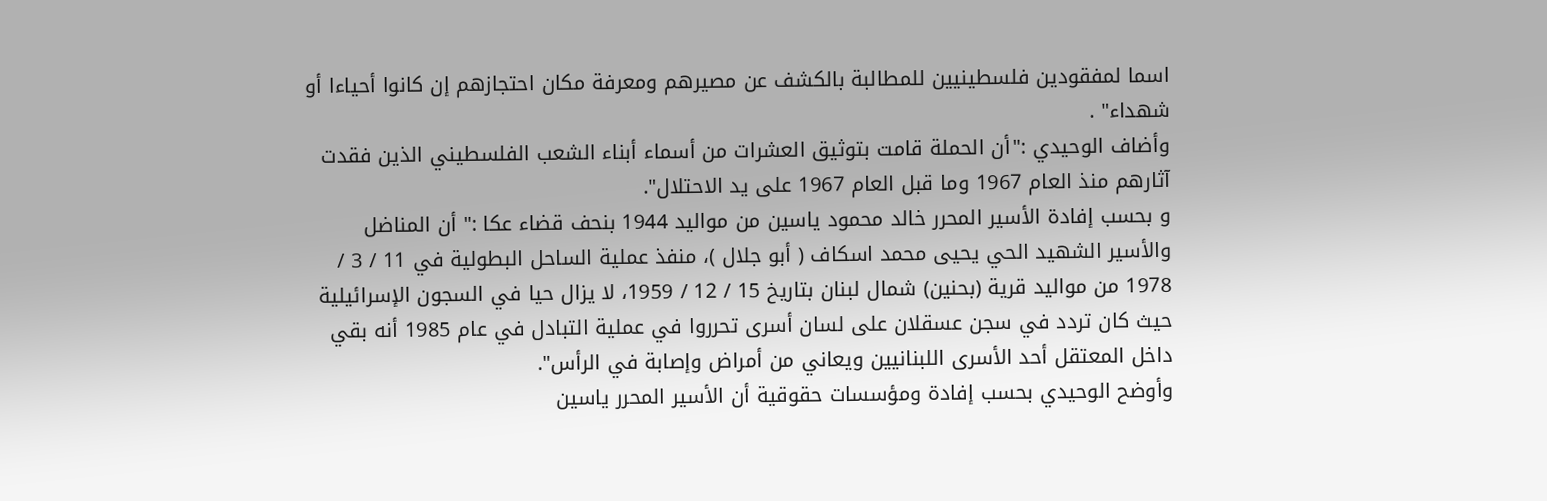اسما لمفقودين فلسطينيين للمطالبة بالكشف عن مصيرهم ومعرفة مكان احتجازهم إن كانوا أحياءا أو شهداء" .
وأضاف الوحيدي :"أن الحملة قامت بتوثيق العشرات من أسماء أبناء الشعب الفلسطيني الذين فقدت آثارهم منذ العام 1967 وما قبل العام 1967 على يد الاحتلال".
و بحسب إفادة الأسير المحرر خالد محمود ياسين من مواليد 1944 بنحف قضاء عكا :" أن المناضل والأسير الشهيد الحي يحيى محمد اسكاف ( أبو جلال )، منفذ عملية الساحل البطولية في 11 / 3 / 1978 من مواليد قرية (بحنين) شمال لبنان بتاريخ 15 / 12 / 1959، لا يزال حيا في السجون الإسرائيلية حيث كان تردد في سجن عسقلان على لسان أسرى تحرروا في عملية التبادل في عام 1985 أنه بقي داخل المعتقل أحد الأسرى اللبنانيين ويعاني من أمراض وإصابة في الرأس".
وأوضح الوحيدي بحسب إفادة ومؤسسات حقوقية أن الأسير المحرر ياسين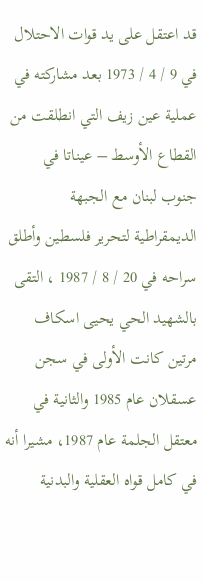قد اعتقل على يد قوات الاحتلال في 9 / 4 / 1973 بعد مشاركته في عملية عين زيف التي انطلقت من القطاع الأوسط – عيناتا في جنوب لبنان مع الجبهة الديمقراطية لتحرير فلسطين وأطلق سراحه في 20 / 8 / 1987 ، التقى بالشهيد الحي يحيى اسكاف مرتين كانت الأولى في سجن عسقلان عام 1985 والثانية في معتقل الجلمة عام 1987، مشيرا أنه في كامل قواه العقلية والبدنية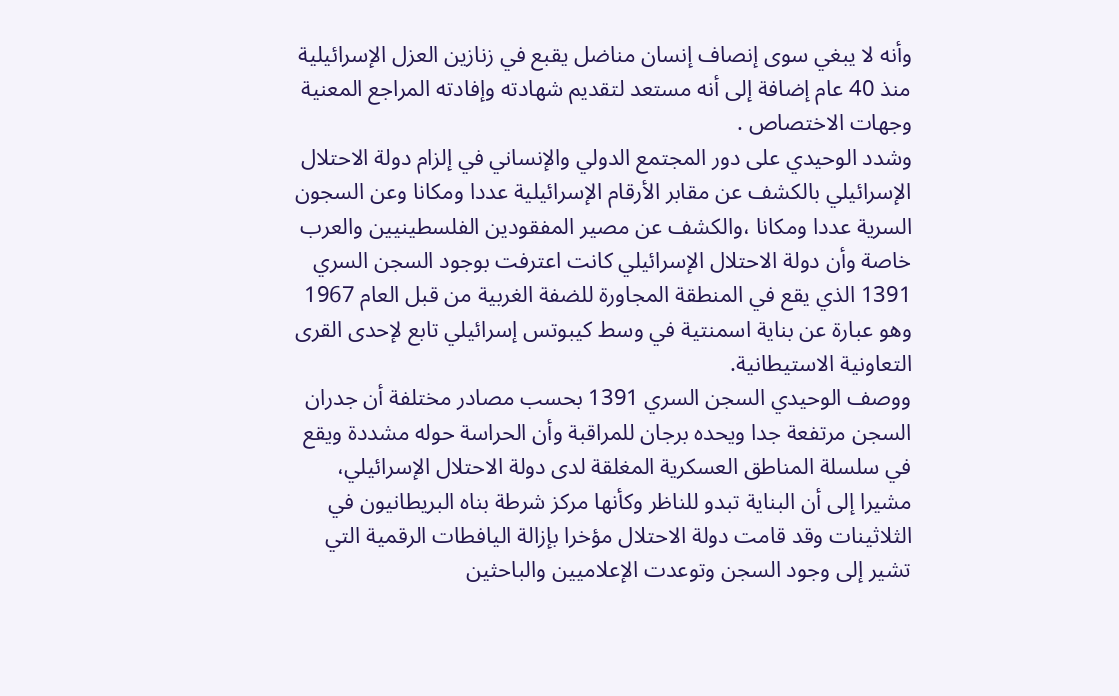وأنه لا يبغي سوى إنصاف إنسان مناضل يقبع في زنازين العزل الإسرائيلية منذ 40 عام إضافة إلى أنه مستعد لتقديم شهادته وإفادته المراجع المعنية وجهات الاختصاص .
وشدد الوحيدي على دور المجتمع الدولي والإنساني في إلزام دولة الاحتلال الإسرائيلي بالكشف عن مقابر الأرقام الإسرائيلية عددا ومكانا وعن السجون السرية عددا ومكانا ،والكشف عن مصير المفقودين الفلسطينيين والعرب خاصة وأن دولة الاحتلال الإسرائيلي كانت اعترفت بوجود السجن السري 1391 الذي يقع في المنطقة المجاورة للضفة الغربية من قبل العام 1967 وهو عبارة عن بناية اسمنتية في وسط كيبوتس إسرائيلي تابع لإحدى القرى التعاونية الاستيطانية.
ووصف الوحيدي السجن السري 1391 بحسب مصادر مختلفة أن جدران السجن مرتفعة جدا ويحده برجان للمراقبة وأن الحراسة حوله مشددة ويقع في سلسلة المناطق العسكرية المغلقة لدى دولة الاحتلال الإسرائيلي، مشيرا إلى أن البناية تبدو للناظر وكأنها مركز شرطة بناه البريطانيون في الثلاثينات وقد قامت دولة الاحتلال مؤخرا بإزالة اليافطات الرقمية التي تشير إلى وجود السجن وتوعدت الإعلاميين والباحثين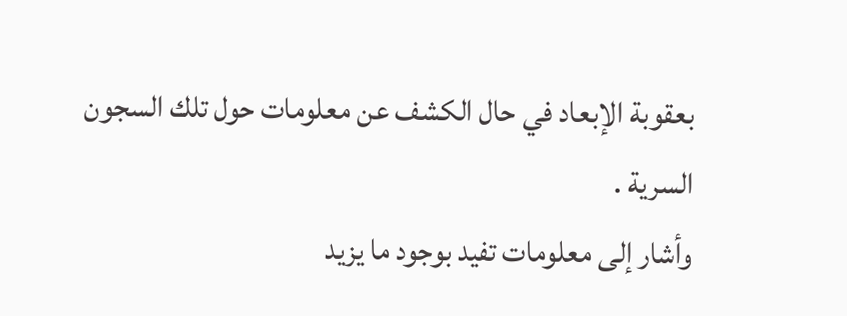بعقوبة الإبعاد في حال الكشف عن معلومات حول تلك السجون السرية .
وأشار إلى معلومات تفيد بوجود ما يزيد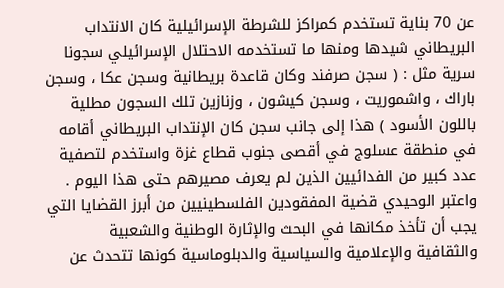عن 70 بناية تستخدم كمراكز للشرطة الإسرائيلية كان الانتداب البريطاني شيدها ومنها ما تستخدمه الاحتلال الإسرائيلي سجونا سرية مثل : ( سجن صرفند وكان قاعدة بريطانية وسجن عكا ، وسجن باراك ، واشموريت ، وسجن كيشون ، وزنازين تلك السجون مطلية باللون الأسود ) هذا إلى جانب سجن كان الإنتداب البريطاني أقامه في منطقة عسلوج في أقصى جنوب قطاع غزة واستخدم لتصفية عدد كبير من الفدائيين الذين لم يعرف مصيرهم حتى هذا اليوم .
واعتبر الوحيدي قضية المفقودين الفلسطينيين من أبرز القضايا التي يجب أن تأخذ مكانها في البحث والإثارة الوطنية والشعبية والثقافية والإعلامية والسياسية والدبلوماسية كونها تتحدث عن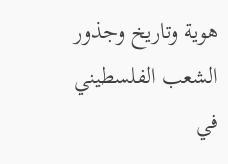هوية وتاريخ وجذور الشعب الفلسطيني في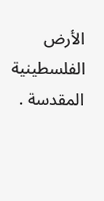الأرض الفلسطينية المقدسة .